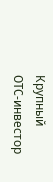Крупный OTC‑инвестор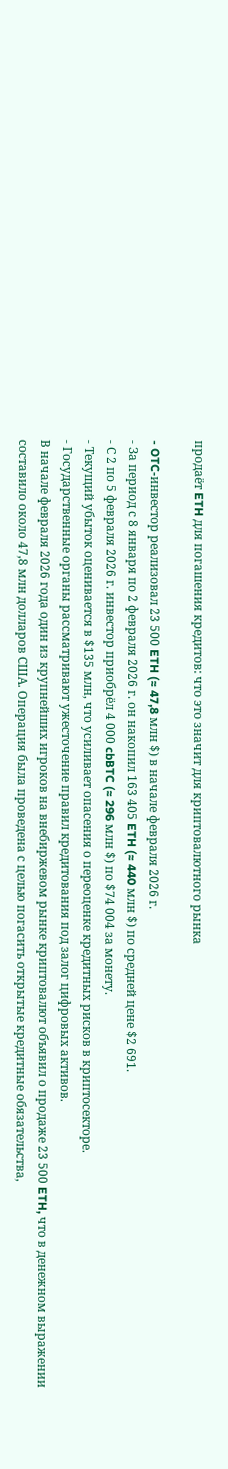продаёт ETH для погашения кредитов: что это значит для криптовалютного рынка

- OTC‑инвестор реализовал 23 500 ETH (≈ 47,8 млн $) в начале февраля 2026 г.
- За период с 8 января по 2 февраля 2026 г. он накопил 163 405 ETH (≈ 440 млн $) по средней цене $2 691.
- С 2 по 5 февраля 2026 г. инвестор приобрёл 4 000 cbBTC (≈ 296 млн $) по $74 004 за монету.
- Текущий убыток оценивается в $135 млн, что усиливает опасения о переоценке кредитных рисков в криптосекторе.
- Государственные органы рассматривают ужесточение правил кредитования под залог цифровых активов.
В начале февраля 2026 года один из крупнейших игроков на внебиржевом рынке криптовалют объявил о продаже 23 500 ETH, что в денежном выражении составило около 47,8 млн долларов США. Операция была проведена с целью погасить открытые кредитные обязательства,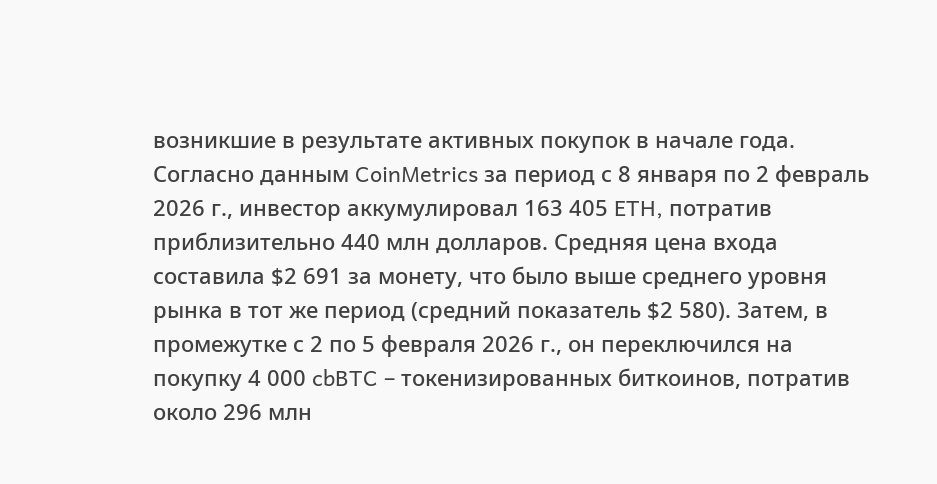возникшие в результате активных покупок в начале года.
Согласно данным CoinMetrics за период с 8 января по 2 февраль 2026 г., инвестор аккумулировал 163 405 ETH, потратив приблизительно 440 млн долларов. Средняя цена входа составила $2 691 за монету, что было выше среднего уровня рынка в тот же период (средний показатель $2 580). Затем, в промежутке с 2 по 5 февраля 2026 г., он переключился на покупку 4 000 cbBTC – токенизированных биткоинов, потратив около 296 млн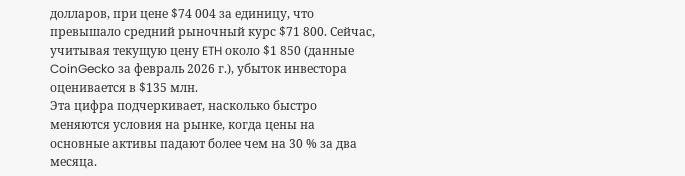долларов, при цене $74 004 за единицу, что превышало средний рыночный курс $71 800. Сейчас, учитывая текущую цену ETH около $1 850 (данные CoinGecko за февраль 2026 г.), убыток инвестора оценивается в $135 млн.
Эта цифра подчеркивает, насколько быстро меняются условия на рынке, когда цены на основные активы падают более чем на 30 % за два месяца.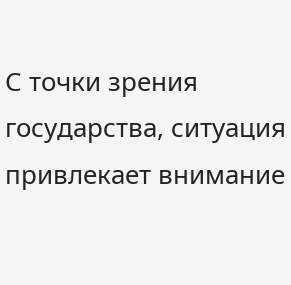С точки зрения государства, ситуация привлекает внимание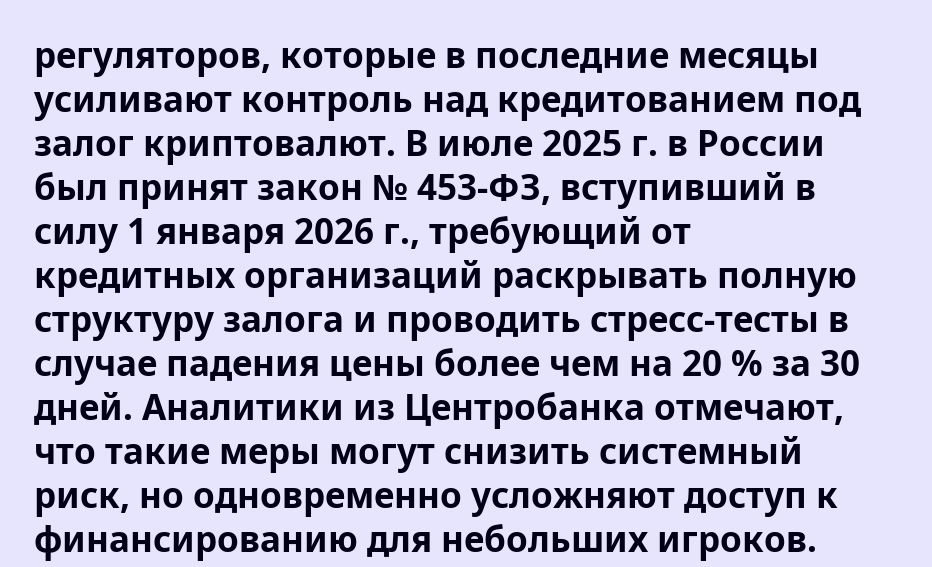регуляторов, которые в последние месяцы усиливают контроль над кредитованием под залог криптовалют. В июле 2025 г. в России был принят закон № 453‑ФЗ, вступивший в силу 1 января 2026 г., требующий от кредитных организаций раскрывать полную структуру залога и проводить стресс‑тесты в случае падения цены более чем на 20 % за 30 дней. Аналитики из Центробанка отмечают, что такие меры могут снизить системный риск, но одновременно усложняют доступ к финансированию для небольших игроков.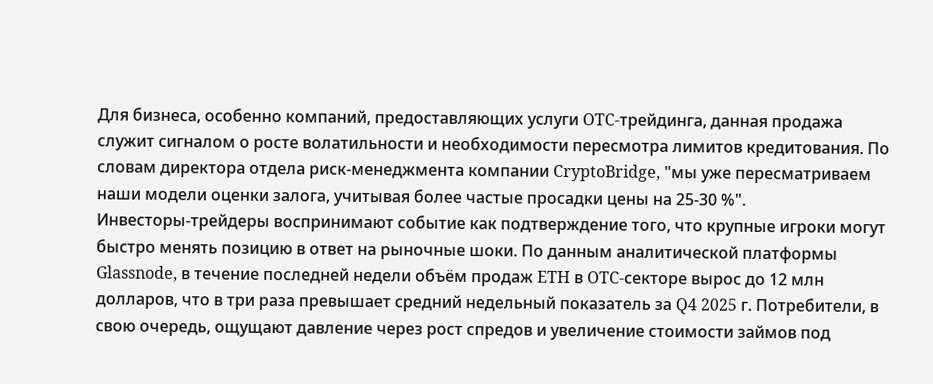Для бизнеса, особенно компаний, предоставляющих услуги OTC‑трейдинга, данная продажа служит сигналом о росте волатильности и необходимости пересмотра лимитов кредитования. По словам директора отдела риск‑менеджмента компании CryptoBridge, "мы уже пересматриваем наши модели оценки залога, учитывая более частые просадки цены на 25‑30 %".
Инвесторы‑трейдеры воспринимают событие как подтверждение того, что крупные игроки могут быстро менять позицию в ответ на рыночные шоки. По данным аналитической платформы Glassnode, в течение последней недели объём продаж ETH в OTC‑секторе вырос до 12 млн долларов, что в три раза превышает средний недельный показатель за Q4 2025 г. Потребители, в свою очередь, ощущают давление через рост спредов и увеличение стоимости займов под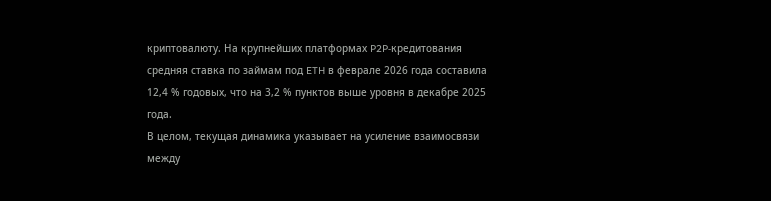криптовалюту. На крупнейших платформах P2P‑кредитования средняя ставка по займам под ETH в феврале 2026 года составила 12,4 % годовых, что на 3,2 % пунктов выше уровня в декабре 2025 года.
В целом, текущая динамика указывает на усиление взаимосвязи между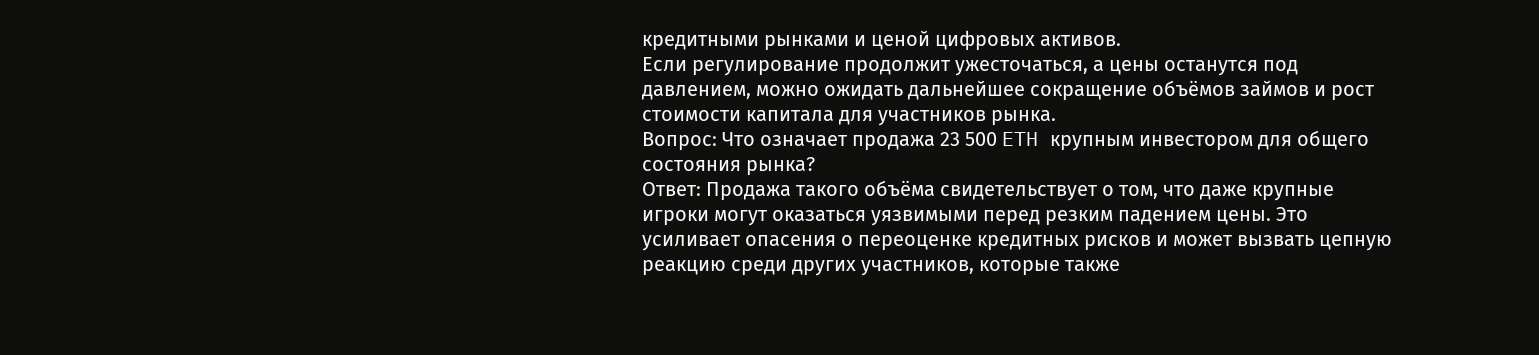кредитными рынками и ценой цифровых активов.
Если регулирование продолжит ужесточаться, а цены останутся под давлением, можно ожидать дальнейшее сокращение объёмов займов и рост стоимости капитала для участников рынка.
Вопрос: Что означает продажа 23 500 ETH крупным инвестором для общего состояния рынка?
Ответ: Продажа такого объёма свидетельствует о том, что даже крупные игроки могут оказаться уязвимыми перед резким падением цены. Это усиливает опасения о переоценке кредитных рисков и может вызвать цепную реакцию среди других участников, которые также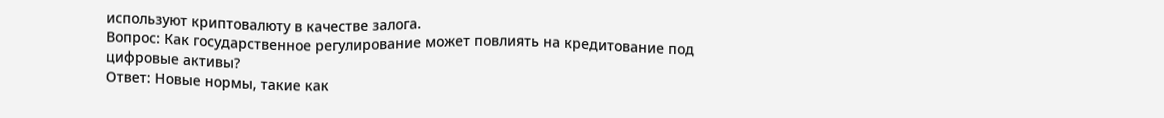используют криптовалюту в качестве залога.
Вопрос: Как государственное регулирование может повлиять на кредитование под цифровые активы?
Ответ: Новые нормы, такие как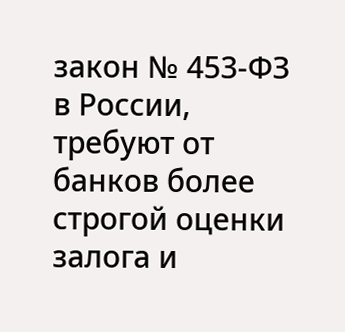закон № 453‑ФЗ в России, требуют от банков более строгой оценки залога и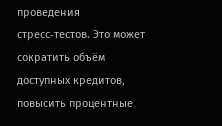проведения стресс‑тестов. Это может сократить объём доступных кредитов, повысить процентные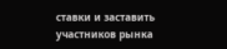ставки и заставить участников рынка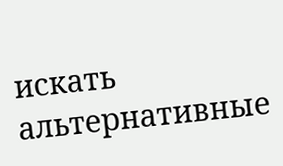искать альтернативные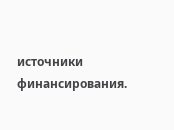источники финансирования.